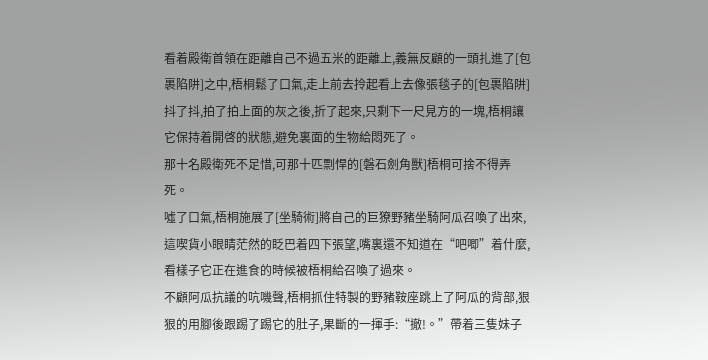看着殿衛首領在距離自己不過五米的距離上,義無反顧的一頭扎進了[包裹陷阱]之中,梧桐鬆了口氣,走上前去拎起看上去像張毯子的[包裹陷阱]抖了抖,拍了拍上面的灰之後,折了起來,只剩下一尺見方的一塊,梧桐讓它保持着開啓的狀態,避免裏面的生物給悶死了。
那十名殿衛死不足惜,可那十匹剽悍的[磐石劍角獸]梧桐可捨不得弄死。
噓了口氣,梧桐施展了[坐騎術]將自己的巨獠野豬坐騎阿瓜召喚了出來,這喫貨小眼睛茫然的眨巴着四下張望,嘴裏還不知道在“吧唧”着什麼,看樣子它正在進食的時候被梧桐給召喚了過來。
不顧阿瓜抗議的吭嘰聲,梧桐抓住特製的野豬鞍座跳上了阿瓜的背部,狠狠的用腳後跟踢了踢它的肚子,果斷的一揮手:“撤!。”帶着三隻妹子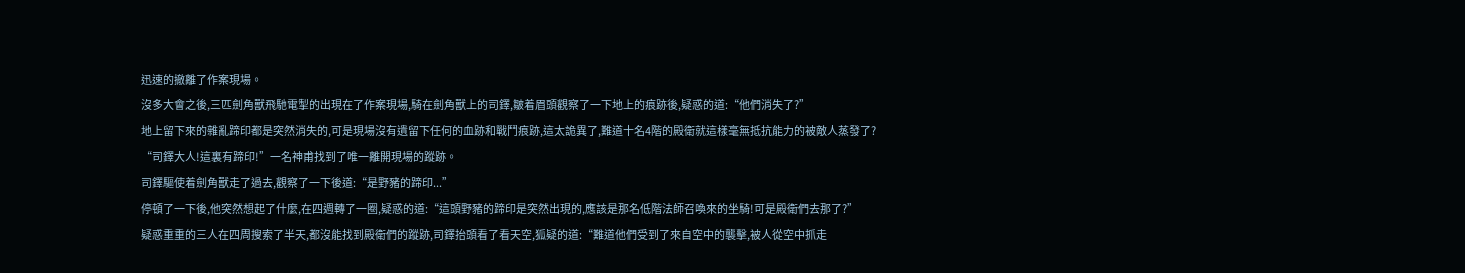迅速的撤離了作案現場。
沒多大會之後,三匹劍角獸飛馳電掣的出現在了作案現場,騎在劍角獸上的司鐸,皺着眉頭觀察了一下地上的痕跡後,疑惑的道:“他們消失了?”
地上留下來的雜亂蹄印都是突然消失的,可是現場沒有遺留下任何的血跡和戰鬥痕跡,這太詭異了,難道十名4階的殿衛就這樣毫無抵抗能力的被敵人蒸發了?
“司鐸大人!這裏有蹄印!”一名神甫找到了唯一離開現場的蹤跡。
司鐸驅使着劍角獸走了過去,觀察了一下後道:“是野豬的蹄印...”
停頓了一下後,他突然想起了什麼,在四週轉了一圈,疑惑的道:“這頭野豬的蹄印是突然出現的,應該是那名低階法師召喚來的坐騎!可是殿衛們去那了?”
疑惑重重的三人在四周搜索了半天,都沒能找到殿衛們的蹤跡,司鐸抬頭看了看天空,狐疑的道:“難道他們受到了來自空中的襲擊,被人從空中抓走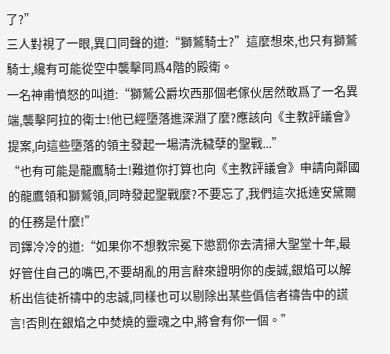了?”
三人對視了一眼,異口同聲的道:“獅鷲騎士?”這麼想來,也只有獅鷲騎士,纔有可能從空中襲擊同爲4階的殿衛。
一名神甫憤怒的叫道:“獅鷲公爵坎西那個老傢伙居然敢爲了一名異端,襲擊阿拉的衛士!他已經墮落進深淵了麼?應該向《主教評議會》提案,向這些墮落的領主發起一場清洗穢孽的聖戰...”
“也有可能是龍鷹騎士!難道你打算也向《主教評議會》申請向鄰國的龍鷹領和獅鷲領,同時發起聖戰麼?不要忘了,我們這次抵達安黛爾的任務是什麼!”
司鐸冷冷的道:“如果你不想教宗冕下懲罰你去清掃大聖堂十年,最好管住自己的嘴巴,不要胡亂的用言辭來證明你的虔誠,銀焰可以解析出信徒祈禱中的忠誠,同樣也可以剔除出某些僞信者禱告中的謊言!否則在銀焰之中焚燒的靈魂之中,將會有你一個。”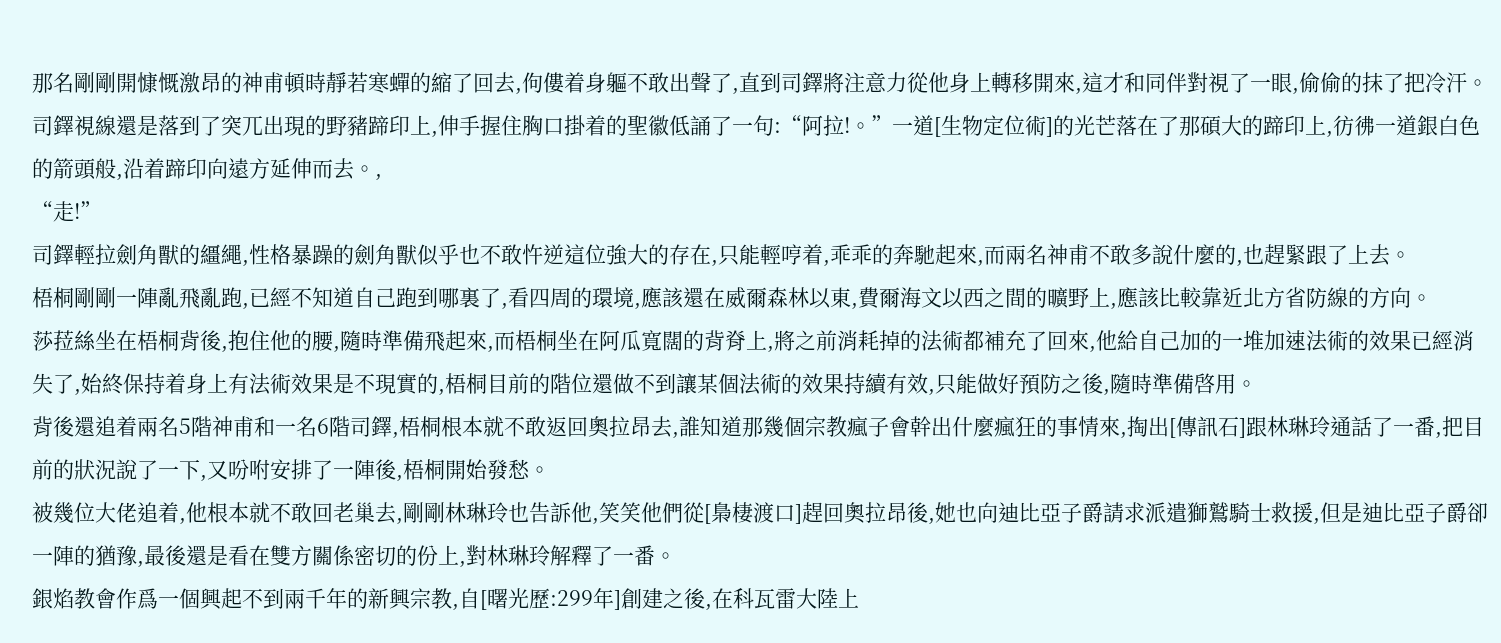那名剛剛開慷慨激昂的神甫頓時靜若寒蟬的縮了回去,佝僂着身軀不敢出聲了,直到司鐸將注意力從他身上轉移開來,這才和同伴對視了一眼,偷偷的抹了把冷汗。
司鐸視線還是落到了突兀出現的野豬蹄印上,伸手握住胸口掛着的聖徽低誦了一句:“阿拉!。”一道[生物定位術]的光芒落在了那碩大的蹄印上,彷彿一道銀白色的箭頭般,沿着蹄印向遠方延伸而去。,
“走!”
司鐸輕拉劍角獸的繮繩,性格暴躁的劍角獸似乎也不敢忤逆這位強大的存在,只能輕哼着,乖乖的奔馳起來,而兩名神甫不敢多說什麼的,也趕緊跟了上去。
梧桐剛剛一陣亂飛亂跑,已經不知道自己跑到哪裏了,看四周的環境,應該還在威爾森林以東,費爾海文以西之間的曠野上,應該比較靠近北方省防線的方向。
莎菈絲坐在梧桐背後,抱住他的腰,隨時準備飛起來,而梧桐坐在阿瓜寬闊的背脊上,將之前消耗掉的法術都補充了回來,他給自己加的一堆加速法術的效果已經消失了,始終保持着身上有法術效果是不現實的,梧桐目前的階位還做不到讓某個法術的效果持續有效,只能做好預防之後,隨時準備啓用。
背後還追着兩名5階神甫和一名6階司鐸,梧桐根本就不敢返回奧拉昂去,誰知道那幾個宗教瘋子會幹出什麼瘋狂的事情來,掏出[傳訊石]跟林琳玲通話了一番,把目前的狀況說了一下,又吩咐安排了一陣後,梧桐開始發愁。
被幾位大佬追着,他根本就不敢回老巢去,剛剛林琳玲也告訴他,笑笑他們從[梟棲渡口]趕回奧拉昂後,她也向迪比亞子爵請求派遣獅鷲騎士救援,但是迪比亞子爵卻一陣的猶豫,最後還是看在雙方關係密切的份上,對林琳玲解釋了一番。
銀焰教會作爲一個興起不到兩千年的新興宗教,自[曙光歷:299年]創建之後,在科瓦雷大陸上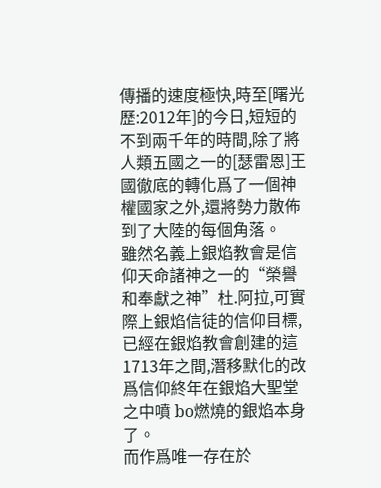傳播的速度極快,時至[曙光歷:2012年]的今日,短短的不到兩千年的時間,除了將人類五國之一的[瑟雷恩]王國徹底的轉化爲了一個神權國家之外,還將勢力散佈到了大陸的每個角落。
雖然名義上銀焰教會是信仰天命諸神之一的“榮譽和奉獻之神”杜.阿拉,可實際上銀焰信徒的信仰目標,已經在銀焰教會創建的這1713年之間,潛移默化的改爲信仰終年在銀焰大聖堂之中噴 bo燃燒的銀焰本身了。
而作爲唯一存在於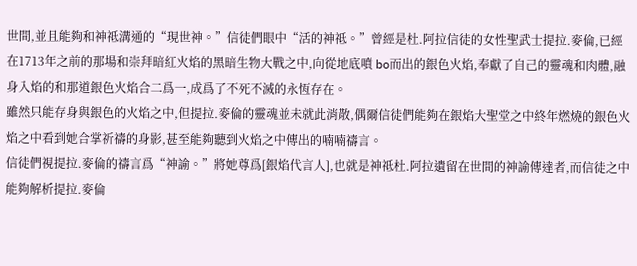世間,並且能夠和神祗溝通的“現世神。”信徒們眼中“活的神祗。”曾經是杜.阿拉信徒的女性聖武士提拉.麥倫,已經在1713年之前的那場和崇拜暗紅火焰的黑暗生物大戰之中,向從地底噴 bo而出的銀色火焰,奉獻了自己的靈魂和肉體,融身入焰的和那道銀色火焰合二爲一,成爲了不死不滅的永恆存在。
雖然只能存身與銀色的火焰之中,但提拉.麥倫的靈魂並未就此消散,偶爾信徒們能夠在銀焰大聖堂之中終年燃燒的銀色火焰之中看到她合掌祈禱的身影,甚至能夠聽到火焰之中傳出的喃喃禱言。
信徒們視提拉.麥倫的禱言爲“神諭。”將她尊爲[銀焰代言人],也就是神祗杜.阿拉遺留在世間的神諭傳達者,而信徒之中能夠解析提拉.麥倫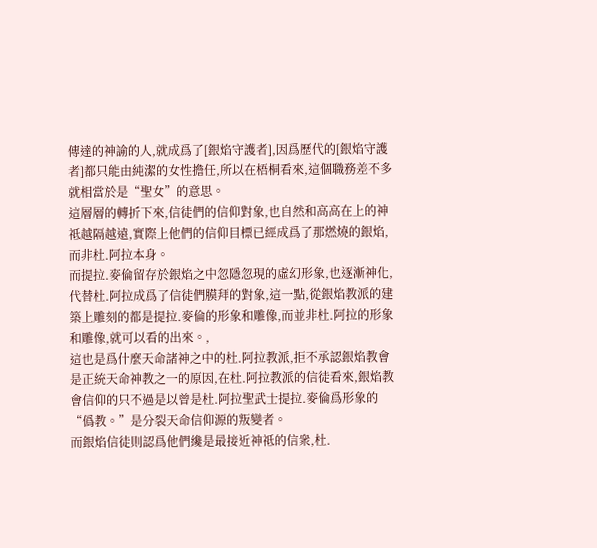傳達的神諭的人,就成爲了[銀焰守護者],因爲歷代的[銀焰守護者]都只能由純潔的女性擔任,所以在梧桐看來,這個職務差不多就相當於是“聖女”的意思。
這層層的轉折下來,信徒們的信仰對象,也自然和高高在上的神祗越隔越遠,實際上他們的信仰目標已經成爲了那燃燒的銀焰,而非杜.阿拉本身。
而提拉.麥倫留存於銀焰之中忽隱忽現的虛幻形象,也逐漸神化,代替杜.阿拉成爲了信徒們膜拜的對象,這一點,從銀焰教派的建築上雕刻的都是提拉.麥倫的形象和雕像,而並非杜.阿拉的形象和雕像,就可以看的出來。,
這也是爲什麼天命諸神之中的杜.阿拉教派,拒不承認銀焰教會是正統天命神教之一的原因,在杜.阿拉教派的信徒看來,銀焰教會信仰的只不過是以曾是杜.阿拉聖武士提拉.麥倫爲形象的“僞教。”是分裂天命信仰源的叛變者。
而銀焰信徒則認爲他們纔是最接近神祗的信衆,杜.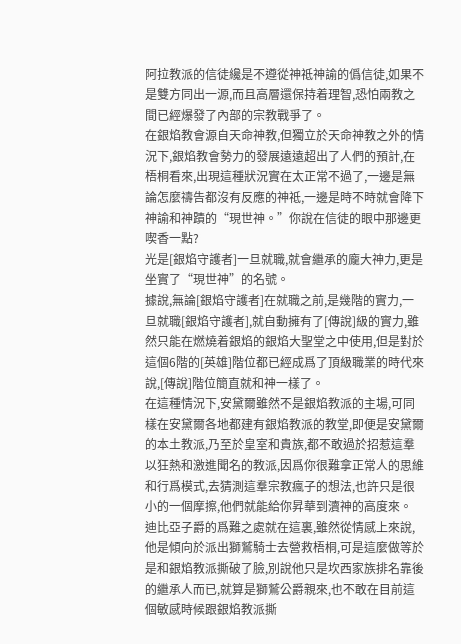阿拉教派的信徒纔是不遵從神祗神諭的僞信徒,如果不是雙方同出一源,而且高層還保持着理智,恐怕兩教之間已經爆發了內部的宗教戰爭了。
在銀焰教會源自天命神教,但獨立於天命神教之外的情況下,銀焰教會勢力的發展遠遠超出了人們的預計,在梧桐看來,出現這種狀況實在太正常不過了,一邊是無論怎麼禱告都沒有反應的神祗,一邊是時不時就會降下神諭和神蹟的“現世神。”你說在信徒的眼中那邊更喫香一點?
光是[銀焰守護者]一旦就職,就會繼承的龐大神力,更是坐實了“現世神”的名號。
據說,無論[銀焰守護者]在就職之前,是幾階的實力,一旦就職[銀焰守護者],就自動擁有了[傳說]級的實力,雖然只能在燃燒着銀焰的銀焰大聖堂之中使用,但是對於這個6階的[英雄]階位都已經成爲了頂級職業的時代來說,[傳說]階位簡直就和神一樣了。
在這種情況下,安黛爾雖然不是銀焰教派的主場,可同樣在安黛爾各地都建有銀焰教派的教堂,即便是安黛爾的本土教派,乃至於皇室和貴族,都不敢過於招惹這羣以狂熱和激進聞名的教派,因爲你很難拿正常人的思維和行爲模式,去猜測這羣宗教瘋子的想法,也許只是很小的一個摩擦,他們就能給你昇華到瀆神的高度來。
迪比亞子爵的爲難之處就在這裏,雖然從情感上來說,他是傾向於派出獅鷲騎士去營救梧桐,可是這麼做等於是和銀焰教派撕破了臉,別說他只是坎西家族排名靠後的繼承人而已,就算是獅鷲公爵親來,也不敢在目前這個敏感時候跟銀焰教派撕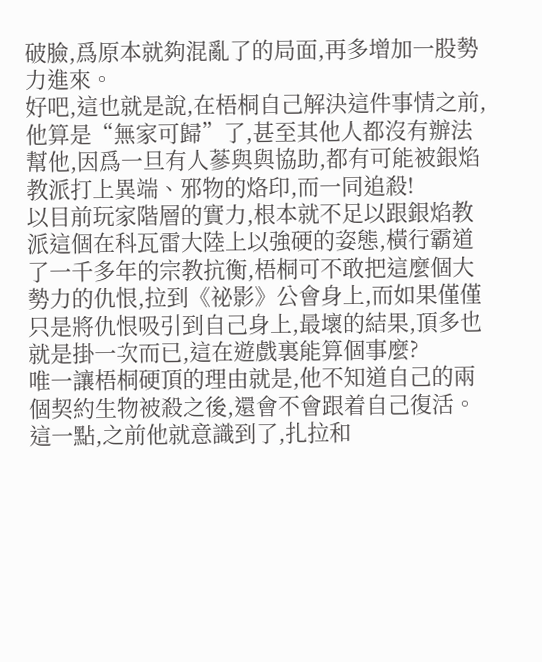破臉,爲原本就夠混亂了的局面,再多增加一股勢力進來。
好吧,這也就是說,在梧桐自己解決這件事情之前,他算是“無家可歸”了,甚至其他人都沒有辦法幫他,因爲一旦有人蔘與與協助,都有可能被銀焰教派打上異端、邪物的烙印,而一同追殺!
以目前玩家階層的實力,根本就不足以跟銀焰教派這個在科瓦雷大陸上以強硬的姿態,橫行霸道了一千多年的宗教抗衡,梧桐可不敢把這麼個大勢力的仇恨,拉到《祕影》公會身上,而如果僅僅只是將仇恨吸引到自己身上,最壞的結果,頂多也就是掛一次而已,這在遊戲裏能算個事麼?
唯一讓梧桐硬頂的理由就是,他不知道自己的兩個契約生物被殺之後,還會不會跟着自己復活。
這一點,之前他就意識到了,扎拉和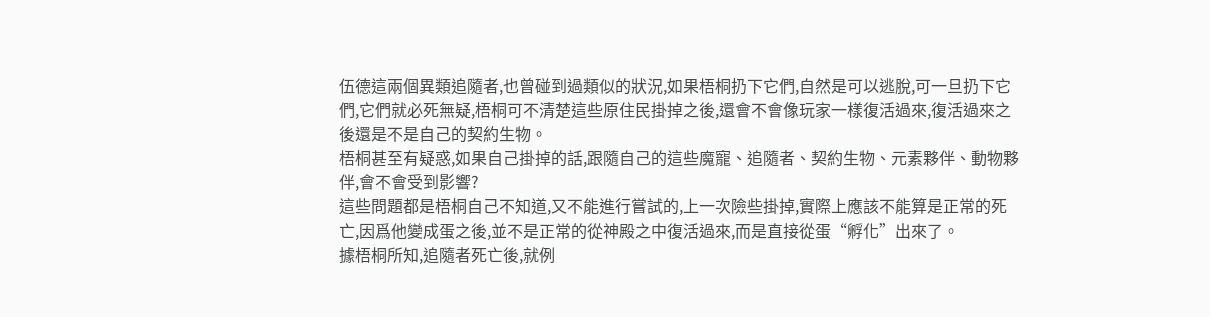伍德這兩個異類追隨者,也曾碰到過類似的狀況,如果梧桐扔下它們,自然是可以逃脫,可一旦扔下它們,它們就必死無疑,梧桐可不清楚這些原住民掛掉之後,還會不會像玩家一樣復活過來,復活過來之後還是不是自己的契約生物。
梧桐甚至有疑惑,如果自己掛掉的話,跟隨自己的這些魔寵、追隨者、契約生物、元素夥伴、動物夥伴,會不會受到影響?
這些問題都是梧桐自己不知道,又不能進行嘗試的,上一次險些掛掉,實際上應該不能算是正常的死亡,因爲他變成蛋之後,並不是正常的從神殿之中復活過來,而是直接從蛋“孵化”出來了。
據梧桐所知,追隨者死亡後,就例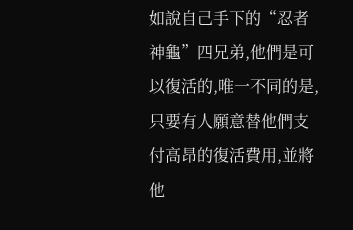如說自己手下的“忍者神龜”四兄弟,他們是可以復活的,唯一不同的是,只要有人願意替他們支付高昂的復活費用,並將他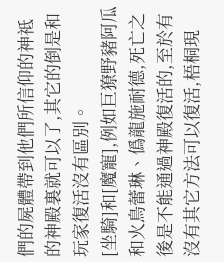們的屍體帶到他們所信仰的神祗的神殿裏就可以了,其它的倒是和玩家復活沒有區別。
[坐騎]和[魔寵],例如巨獠野豬阿瓜和火鳥蕾琳、僞龍施耐德,死亡之後是不能通過神殿復活的,至於有沒有其它方法可以復活,梧桐現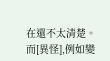在還不太清楚。
而[異怪],例如變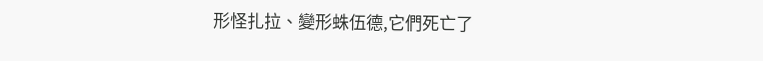形怪扎拉、變形蛛伍德,它們死亡了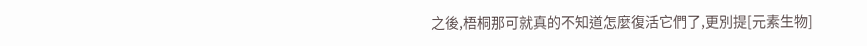之後,梧桐那可就真的不知道怎麼復活它們了,更別提[元素生物]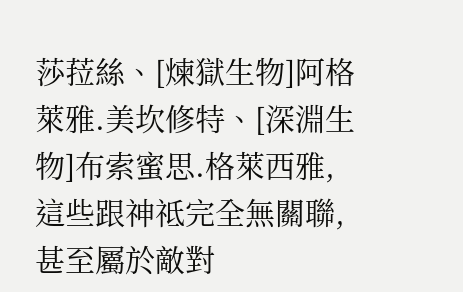莎菈絲、[煉獄生物]阿格萊雅.美坎修特、[深淵生物]布索蜜思.格萊西雅,這些跟神祗完全無關聯,甚至屬於敵對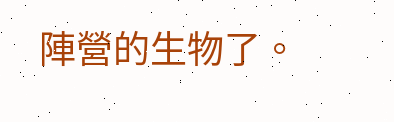陣營的生物了。